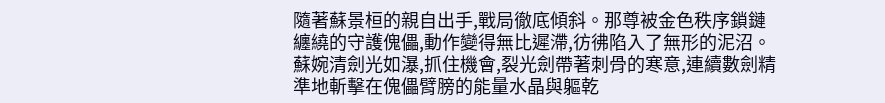隨著蘇景桓的親自出手,戰局徹底傾斜。那尊被金色秩序鎖鏈纏繞的守護傀儡,動作變得無比遲滯,彷彿陷入了無形的泥沼。蘇婉清劍光如瀑,抓住機會,裂光劍帶著刺骨的寒意,連續數劍精準地斬擊在傀儡臂膀的能量水晶與軀乾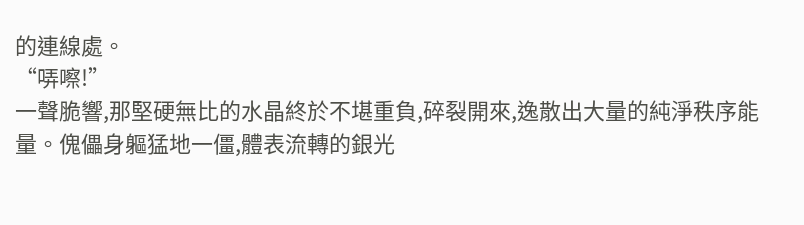的連線處。
“哢嚓!”
一聲脆響,那堅硬無比的水晶終於不堪重負,碎裂開來,逸散出大量的純淨秩序能量。傀儡身軀猛地一僵,體表流轉的銀光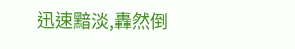迅速黯淡,轟然倒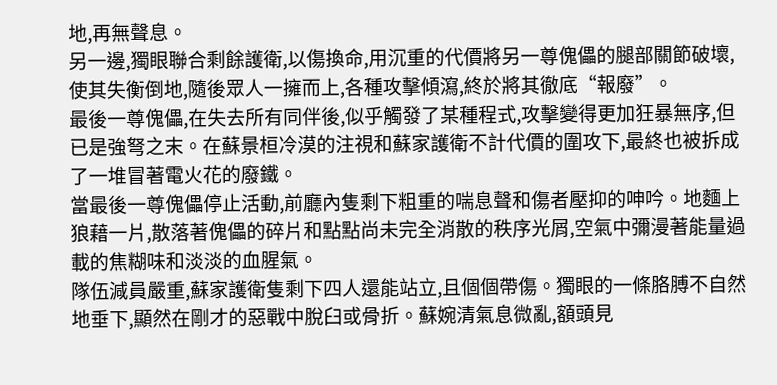地,再無聲息。
另一邊,獨眼聯合剩餘護衛,以傷換命,用沉重的代價將另一尊傀儡的腿部關節破壞,使其失衡倒地,隨後眾人一擁而上,各種攻擊傾瀉,終於將其徹底“報廢”。
最後一尊傀儡,在失去所有同伴後,似乎觸發了某種程式,攻擊變得更加狂暴無序,但已是強弩之末。在蘇景桓冷漠的注視和蘇家護衛不計代價的圍攻下,最終也被拆成了一堆冒著電火花的廢鐵。
當最後一尊傀儡停止活動,前廳內隻剩下粗重的喘息聲和傷者壓抑的呻吟。地麵上狼藉一片,散落著傀儡的碎片和點點尚未完全消散的秩序光屑,空氣中彌漫著能量過載的焦糊味和淡淡的血腥氣。
隊伍減員嚴重,蘇家護衛隻剩下四人還能站立,且個個帶傷。獨眼的一條胳膊不自然地垂下,顯然在剛才的惡戰中脫臼或骨折。蘇婉清氣息微亂,額頭見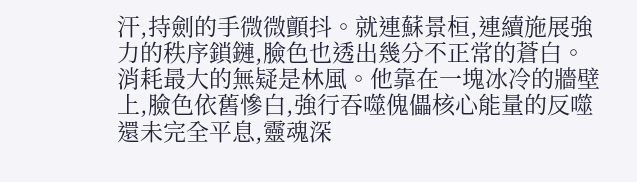汗,持劍的手微微顫抖。就連蘇景桓,連續施展強力的秩序鎖鏈,臉色也透出幾分不正常的蒼白。
消耗最大的無疑是林風。他靠在一塊冰冷的牆壁上,臉色依舊慘白,強行吞噬傀儡核心能量的反噬還未完全平息,靈魂深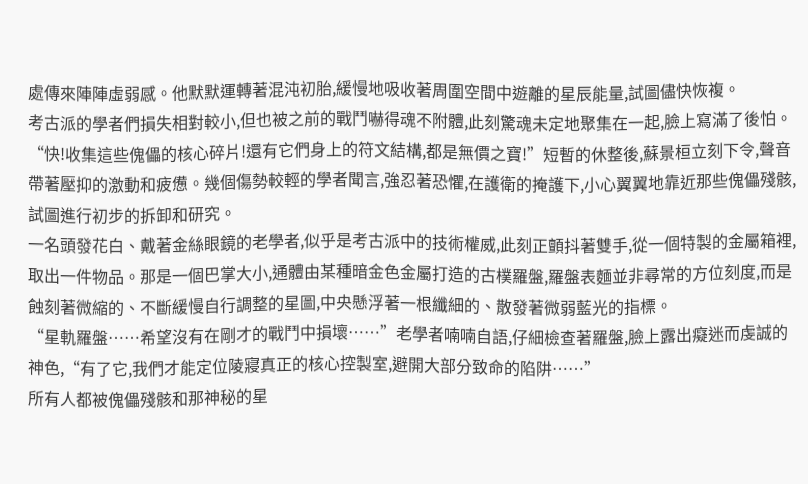處傳來陣陣虛弱感。他默默運轉著混沌初胎,緩慢地吸收著周圍空間中遊離的星辰能量,試圖儘快恢複。
考古派的學者們損失相對較小,但也被之前的戰鬥嚇得魂不附體,此刻驚魂未定地聚集在一起,臉上寫滿了後怕。
“快!收集這些傀儡的核心碎片!還有它們身上的符文結構,都是無價之寶!”短暫的休整後,蘇景桓立刻下令,聲音帶著壓抑的激動和疲憊。幾個傷勢較輕的學者聞言,強忍著恐懼,在護衛的掩護下,小心翼翼地靠近那些傀儡殘骸,試圖進行初步的拆卸和研究。
一名頭發花白、戴著金絲眼鏡的老學者,似乎是考古派中的技術權威,此刻正顫抖著雙手,從一個特製的金屬箱裡,取出一件物品。那是一個巴掌大小,通體由某種暗金色金屬打造的古樸羅盤,羅盤表麵並非尋常的方位刻度,而是蝕刻著微縮的、不斷緩慢自行調整的星圖,中央懸浮著一根纖細的、散發著微弱藍光的指標。
“星軌羅盤……希望沒有在剛才的戰鬥中損壞……”老學者喃喃自語,仔細檢查著羅盤,臉上露出癡迷而虔誠的神色,“有了它,我們才能定位陵寢真正的核心控製室,避開大部分致命的陷阱……”
所有人都被傀儡殘骸和那神秘的星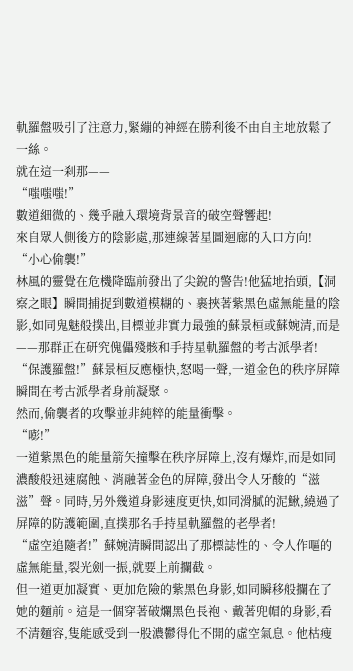軌羅盤吸引了注意力,緊繃的神經在勝利後不由自主地放鬆了一絲。
就在這一刹那——
“嗤嗤嗤!”
數道細微的、幾乎融入環境背景音的破空聲響起!
來自眾人側後方的陰影處,那連線著星圖迴廊的入口方向!
“小心偷襲!”
林風的靈覺在危機降臨前發出了尖銳的警告!他猛地抬頭,【洞察之眼】瞬間捕捉到數道模糊的、裹挾著紫黑色虛無能量的陰影,如同鬼魅般撲出,目標並非實力最強的蘇景桓或蘇婉清,而是——那群正在研究傀儡殘骸和手持星軌羅盤的考古派學者!
“保護羅盤!”蘇景桓反應極快,怒喝一聲,一道金色的秩序屏障瞬間在考古派學者身前凝聚。
然而,偷襲者的攻擊並非純粹的能量衝擊。
“嘭!”
一道紫黑色的能量箭矢撞擊在秩序屏障上,沒有爆炸,而是如同濃酸般迅速腐蝕、消融著金色的屏障,發出令人牙酸的“滋滋”聲。同時,另外幾道身影速度更快,如同滑膩的泥鰍,繞過了屏障的防護範圍,直撲那名手持星軌羅盤的老學者!
“虛空追隨者!”蘇婉清瞬間認出了那標誌性的、令人作嘔的虛無能量,裂光劍一振,就要上前攔截。
但一道更加凝實、更加危險的紫黑色身影,如同瞬移般攔在了她的麵前。這是一個穿著破爛黑色長袍、戴著兜帽的身影,看不清麵容,隻能感受到一股濃鬱得化不開的虛空氣息。他枯瘦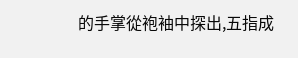的手掌從袍袖中探出,五指成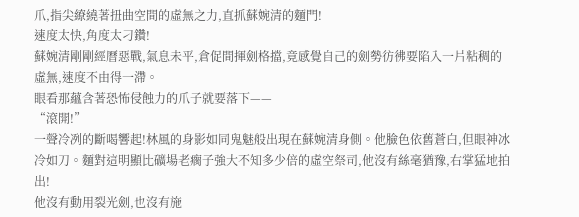爪,指尖繚繞著扭曲空間的虛無之力,直抓蘇婉清的麵門!
速度太快,角度太刁鑽!
蘇婉清剛剛經曆惡戰,氣息未平,倉促間揮劍格擋,竟感覺自己的劍勢彷彿要陷入一片粘稠的虛無,速度不由得一滯。
眼看那蘊含著恐怖侵蝕力的爪子就要落下——
“滾開!”
一聲冷冽的斷喝響起!林風的身影如同鬼魅般出現在蘇婉清身側。他臉色依舊蒼白,但眼神冰冷如刀。麵對這明顯比礦場老瘸子強大不知多少倍的虛空祭司,他沒有絲毫猶豫,右掌猛地拍出!
他沒有動用裂光劍,也沒有施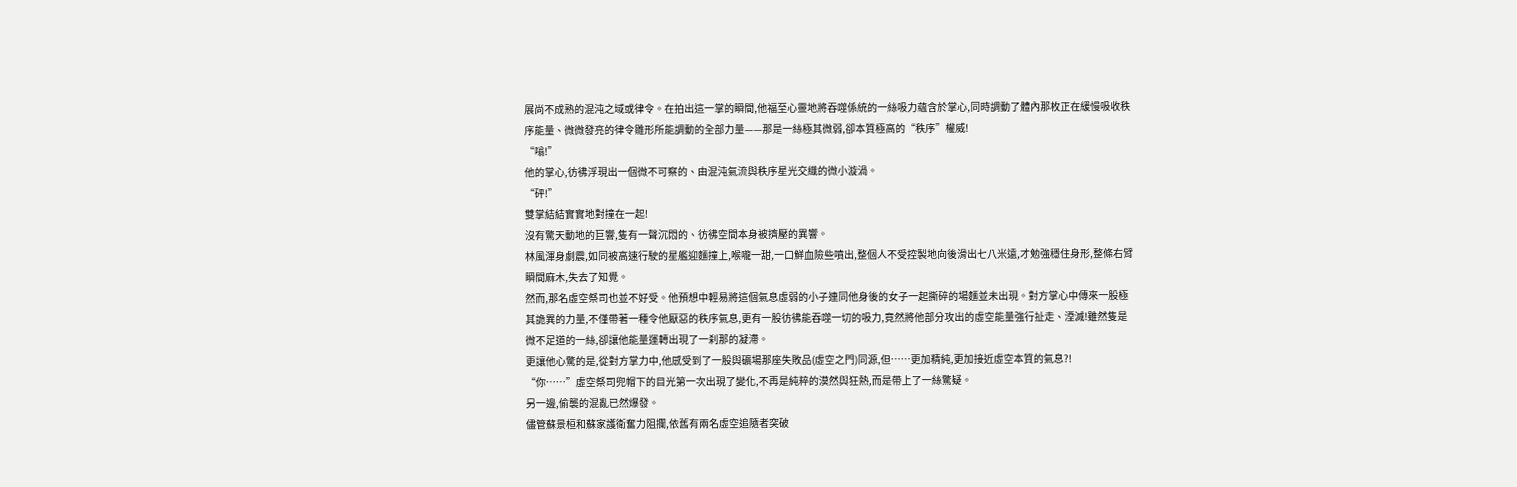展尚不成熟的混沌之域或律令。在拍出這一掌的瞬間,他福至心靈地將吞噬係統的一絲吸力蘊含於掌心,同時調動了體內那枚正在緩慢吸收秩序能量、微微發亮的律令雛形所能調動的全部力量——那是一絲極其微弱,卻本質極高的“秩序”權威!
“嗡!”
他的掌心,彷彿浮現出一個微不可察的、由混沌氣流與秩序星光交織的微小漩渦。
“砰!”
雙掌結結實實地對撞在一起!
沒有驚天動地的巨響,隻有一聲沉悶的、彷彿空間本身被擠壓的異響。
林風渾身劇震,如同被高速行駛的星艦迎麵撞上,喉嚨一甜,一口鮮血險些噴出,整個人不受控製地向後滑出七八米遠,才勉強穩住身形,整條右臂瞬間麻木,失去了知覺。
然而,那名虛空祭司也並不好受。他預想中輕易將這個氣息虛弱的小子連同他身後的女子一起撕碎的場麵並未出現。對方掌心中傳來一股極其詭異的力量,不僅帶著一種令他厭惡的秩序氣息,更有一股彷彿能吞噬一切的吸力,竟然將他部分攻出的虛空能量強行扯走、湮滅!雖然隻是微不足道的一絲,卻讓他能量運轉出現了一刹那的凝滯。
更讓他心驚的是,從對方掌力中,他感受到了一股與礦場那座失敗品(虛空之門)同源,但……更加精純,更加接近虛空本質的氣息?!
“你……”虛空祭司兜帽下的目光第一次出現了變化,不再是純粹的漠然與狂熱,而是帶上了一絲驚疑。
另一邊,偷襲的混亂已然爆發。
儘管蘇景桓和蘇家護衛奮力阻攔,依舊有兩名虛空追隨者突破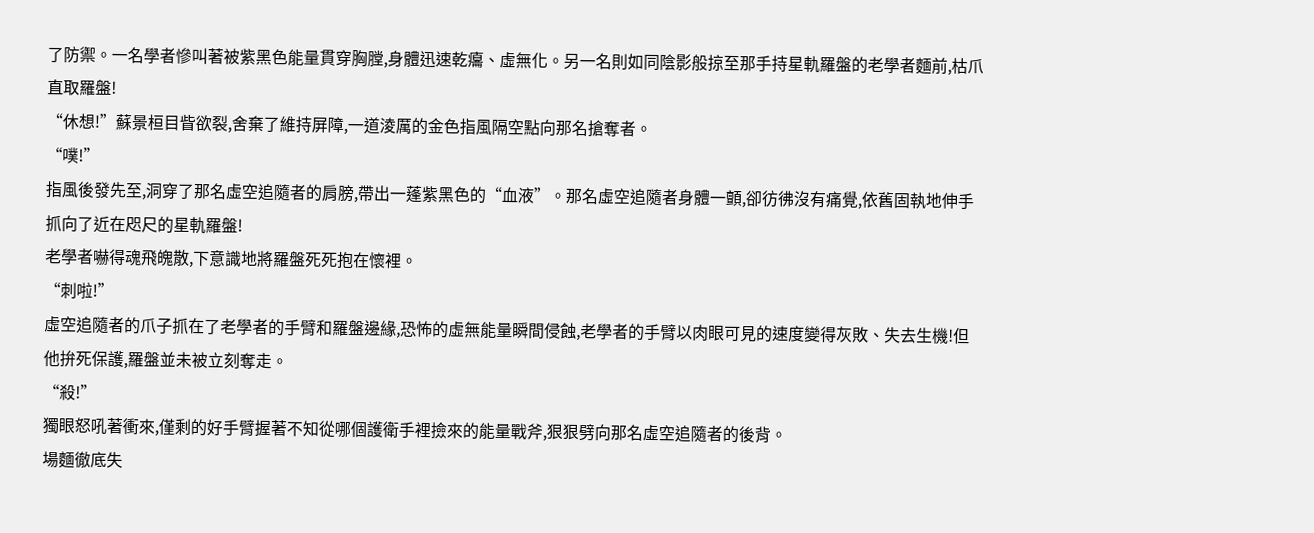了防禦。一名學者慘叫著被紫黑色能量貫穿胸膛,身體迅速乾癟、虛無化。另一名則如同陰影般掠至那手持星軌羅盤的老學者麵前,枯爪直取羅盤!
“休想!”蘇景桓目眥欲裂,舍棄了維持屏障,一道淩厲的金色指風隔空點向那名搶奪者。
“噗!”
指風後發先至,洞穿了那名虛空追隨者的肩膀,帶出一蓬紫黑色的“血液”。那名虛空追隨者身體一顫,卻彷彿沒有痛覺,依舊固執地伸手抓向了近在咫尺的星軌羅盤!
老學者嚇得魂飛魄散,下意識地將羅盤死死抱在懷裡。
“刺啦!”
虛空追隨者的爪子抓在了老學者的手臂和羅盤邊緣,恐怖的虛無能量瞬間侵蝕,老學者的手臂以肉眼可見的速度變得灰敗、失去生機!但他拚死保護,羅盤並未被立刻奪走。
“殺!”
獨眼怒吼著衝來,僅剩的好手臂握著不知從哪個護衛手裡撿來的能量戰斧,狠狠劈向那名虛空追隨者的後背。
場麵徹底失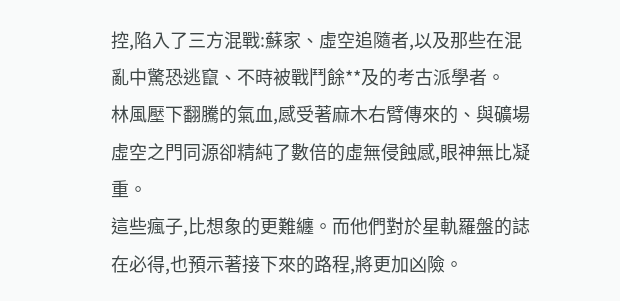控,陷入了三方混戰:蘇家、虛空追隨者,以及那些在混亂中驚恐逃竄、不時被戰鬥餘**及的考古派學者。
林風壓下翻騰的氣血,感受著麻木右臂傳來的、與礦場虛空之門同源卻精純了數倍的虛無侵蝕感,眼神無比凝重。
這些瘋子,比想象的更難纏。而他們對於星軌羅盤的誌在必得,也預示著接下來的路程,將更加凶險。